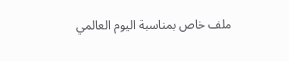ملف خاص بمناسبة اليوم العالمي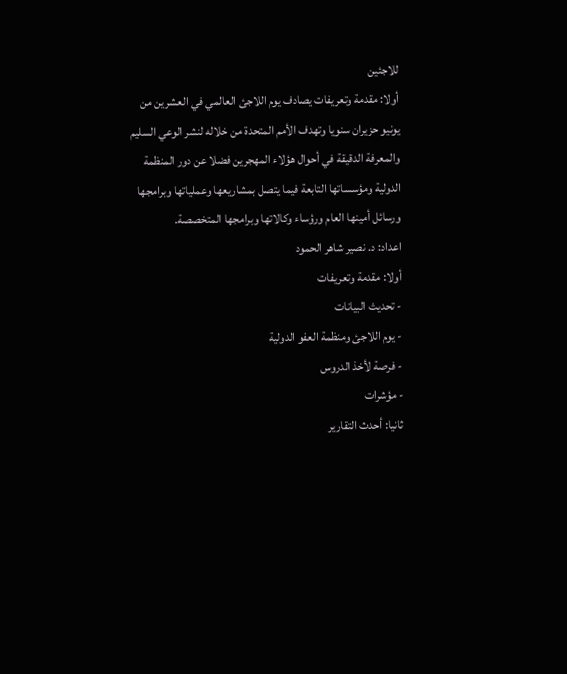للاجئين
أولا: مقدمة وتعريفات يصادف يوم اللاجئ العالمي في العشرين من يونيو حزيران سنويا وتهدف الأمم المتحدة من خلاله لنشر الوعي السليم والمعرفة الدقيقة في أحوال هؤلاء المهجرين فضلا عن دور المنظمة الدولية ومؤسساتها التابعة فيما يتصل بمشاريعها وعملياتها وبرامجها ورسائل أمينها العام ورؤساء وكالاتها وبرامجها المتخصصة.
اعداد: د. نصير شاهر الحمود
أولا: مقدمة وتعريفات
- تحديث البيانات
- يوم اللاجئ ومنظمة العفو الدولية
- فرصة لأخذ الدروس
- مؤشرات
ثانيا: أحدث التقارير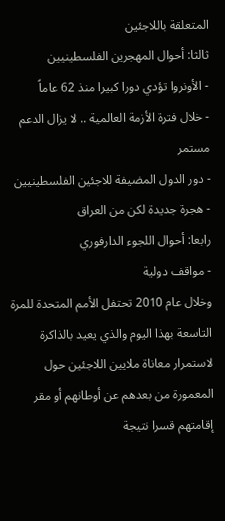المتعلقة باللاجئين
ثالثا: أحوال المهجرين الفلسطينيين
- الأونروا تؤدي دورا كبيرا منذ 62 عاماً
- خلال فترة الأزمة العالمية .. لا يزال الدعم مستمر
- دور الدول المضيفة للاجئين الفلسطينيين
- هجرة جديدة لكن من العراق
رابعا: أحوال اللجوء الدارفوري
- مواقف دولية
وخلال عام 2010 تحتفل الأمم المتحدة للمرة التاسعة بهذا اليوم والذي يعيد بالذاكرة لاستمرار معاناة ملايين اللاجئين حول المعمورة من بعدهم عن أوطانهم أو مقر إقامتهم قسرا نتيجة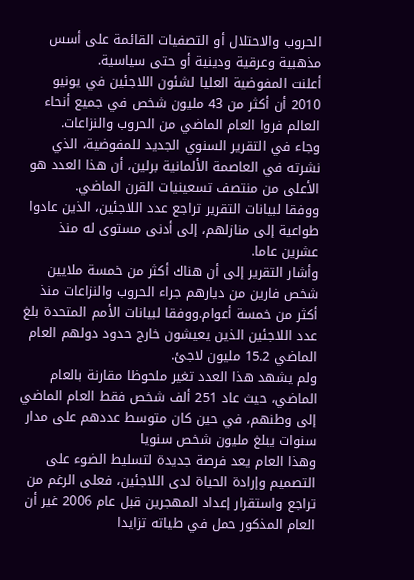الحروب والاحتلال أو التصفيات القائمة على أسس مذهبية وعرقية ودينية أو حتى سياسية.
أعلنت المفوضية العليا لشئون اللاجئين في يونيو 2010 أن أكثر من 43 مليون شخص في جميع أنحاء العالم فروا العام الماضي من الحروب والنزاعات.
وجاء في التقرير السنوي الجديد للمفوضية، الذي نشرته في العاصمة الألمانية برلين، أن هذا العدد هو الأعلى من منتصف تسعينيات القرن الماضي.
ووفقا لبيانات التقرير تراجع عدد اللاجئين، الذين عادوا طواعية إلى منازلهم، إلى أدنى مستوى له منذ عشرين عاما.
وأشار التقرير إلى أن هناك أكثر من خمسة ملايين شخص فارين من ديارهم جراء الحروب والنزاعات منذ أكثر من خمسة أعوام.ووفقا لبيانات الأمم المتحدة بلغ عدد اللاجئين الذين يعيشون خارج حدود دولهم العام الماضي 15.2 مليون لاجئ.
ولم يشهد هذا العدد تغير ملحوظا مقارنة بالعام الماضي، حيث عاد 251 ألف شخص فقط العام الماضي إلى وطنهم، في حين كان متوسط عددهم على مدار سنوات يبلغ مليون شخص سنويا
وهذا العام يعد فرصة جديدة لتسليط الضوء على التصميم وإرادة الحياة لدى اللاجئين، فعلى الرغم من تراجع واستقرار إعداد المهجرين قبل عام 2006 غير أن العام المذكور حمل في طياته تزايدا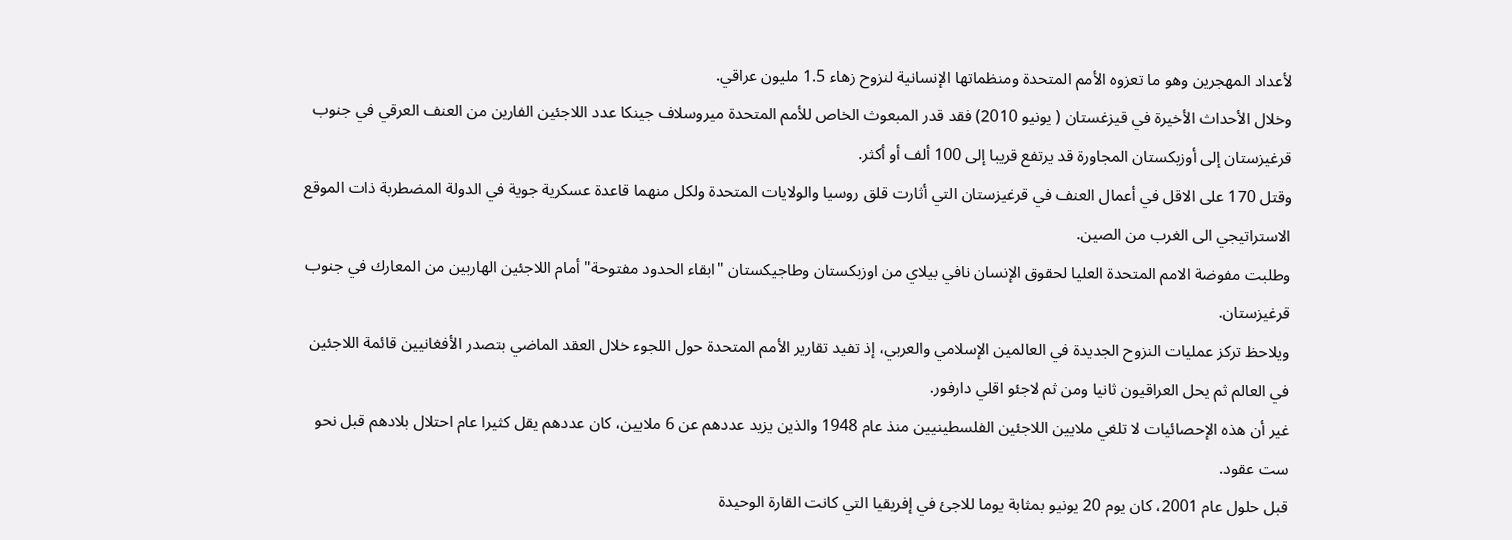لأعداد المهجرين وهو ما تعزوه الأمم المتحدة ومنظماتها الإنسانية لنزوح زهاء 1.5 مليون عراقي.
وخلال الأحداث الأخيرة في قيزغستان ( يونيو 2010) فقد قدر المبعوث الخاص للأمم المتحدة ميروسلاف جينكا عدد اللاجئين الفارين من العنف العرقي في جنوب قرغيزستان إلى أوزبكستان المجاورة قد يرتفع قريبا إلى 100 ألف أو أكثر.
وقتل 170 على الاقل في أعمال العنف في قرغيزستان التي أثارت قلق روسيا والولايات المتحدة ولكل منهما قاعدة عسكرية جوية في الدولة المضطربة ذات الموقع الاستراتيجي الى الغرب من الصين.
وطلبت مفوضة الامم المتحدة العليا لحقوق الإنسان نافي بيلاي من اوزبكستان وطاجيكستان "ابقاء الحدود مفتوحة" أمام اللاجئين الهاربين من المعارك في جنوب قرغيزستان.
ويلاحظ تركز عمليات النزوح الجديدة في العالمين الإسلامي والعربي، إذ تفيد تقارير الأمم المتحدة حول اللجوء خلال العقد الماضي بتصدر الأفغانيين قائمة اللاجئين في العالم ثم يحل العراقيون ثانيا ومن ثم لاجئو اقلي دارفور.
غير أن هذه الإحصائيات لا تلغي ملايين اللاجئين الفلسطينيين منذ عام 1948 والذين يزيد عددهم عن 6 ملايين، كان عددهم يقل كثيرا عام احتلال بلادهم قبل نحو ست عقود.
قبل حلول عام 2001، كان يوم 20 يونيو بمثابة يوما للاجئ في إفريقيا التي كانت القارة الوحيدة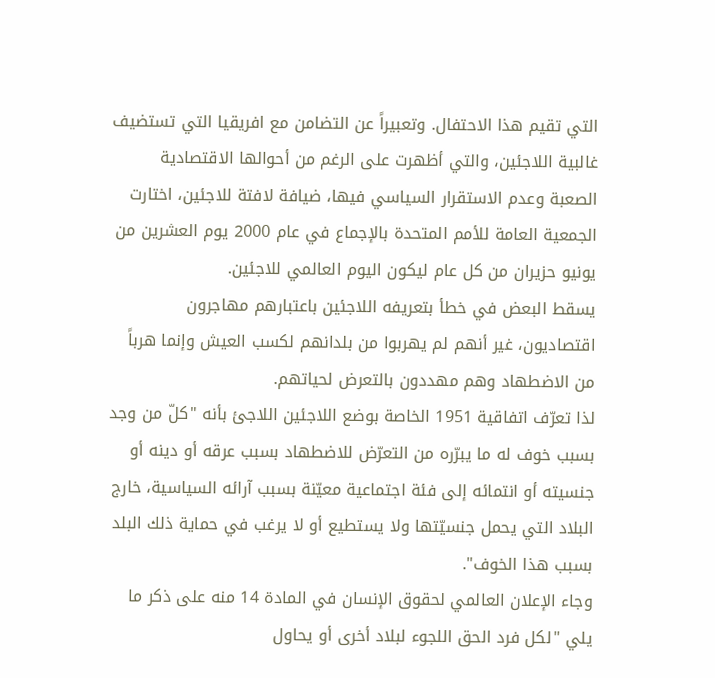التي تقيم هذا الاحتفال. وتعبيراً عن التضامن مع افريقيا التي تستضيف غالبية اللاجئين، والتي أظهرت على الرغم من أحوالها الاقتصادية الصعبة وعدم الاستقرار السياسي فيها، ضيافة لافتة للاجئين، اختارت الجمعية العامة للأمم المتحدة بالإجماع في عام 2000 يوم العشرين من يونيو حزيران من كل عام ليكون اليوم العالمي للاجئين.
يسقط البعض في خطأ بتعريفه اللاجئين باعتبارهم مهاجرون اقتصاديون، غير أنهم لم يهربوا من بلدانهم لكسب العيش وإنما هرباً من الاضطهاد وهم مهددون بالتعرض لحياتهم.
لذا تعرّف اتفاقية 1951 الخاصة بوضع اللاجئين اللاجئ بأنه "كلّ من وجد بسبب خوف له ما يبرّره من التعرّض للاضطهاد بسبب عرقه أو دينه أو جنسيته أو انتمائه إلى فئة اجتماعية معيّنة بسبب آرائه السياسية، خارج البلاد التي يحمل جنسيّتها ولا يستطيع أو لا يرغب في حماية ذلك البلد بسبب هذا الخوف".
وجاء الإعلان العالمي لحقوق الإنسان في المادة 14 منه على ذكر ما يلي "لكل فرد الحق اللجوء لبلاد أخرى أو يحاول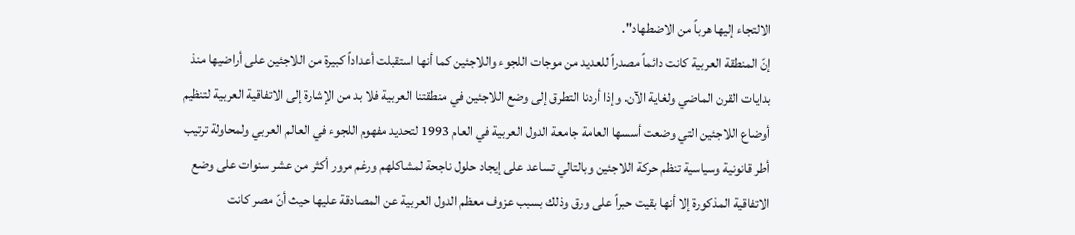الالتجاء إليها هرباً من الاضطهاد".
إنّ المنطقة العربية كانت دائماً مصدراً للعديد من موجات اللجوء واللاجئين كما أنها استقبلت أعداداً كبيرة من اللاجئين على أراضيها منذ بدايات القرن الماضي ولغاية الآن. وإذا أردنا التطرق إلى وضع اللاجئين في منطقتنا العربية فلا بد من الإشارة إلى الاتفاقية العربية لتنظيم أوضاع اللاجئين التي وضعت أسسها العامة جامعة الدول العربية في العام 1993 لتحديد مفهوم اللجوء في العالم العربي ولمحاولة ترتيب أطر قانونية وسياسية تنظم حركة اللاجئين وبالتالي تساعد على إيجاد حلول ناجحة لمشاكلهم ورغم مرور أكثر من عشر سنوات على وضع الاتفاقية المذكورة إلا أنها بقيت حبراً على ورق وذلك بسبب عزوف معظم الدول العربية عن المصادقة عليها حيث أنّ مصر كانت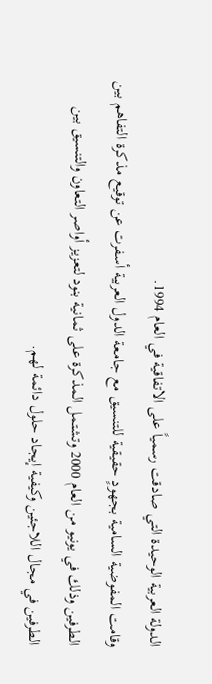الدولة العربية الوحيدة التي صادقت رسمياً على الاتفاقية في العام 1994.
وقامت المفوضية السامية بجهودٍ حقيقية للتنسيق مع جامعة الدول العربية أسفرت عن توقيع مذكرة التفاهم بين الطرفين وذلك في يونيو من العام 2000 وتشتمل المذكرة على ثمانية بنود لتعزيز أواصر التعاون والتنسيق بين الطرفين في مجال اللاجئين وكيفية إيجاد حلول دائمة لهم.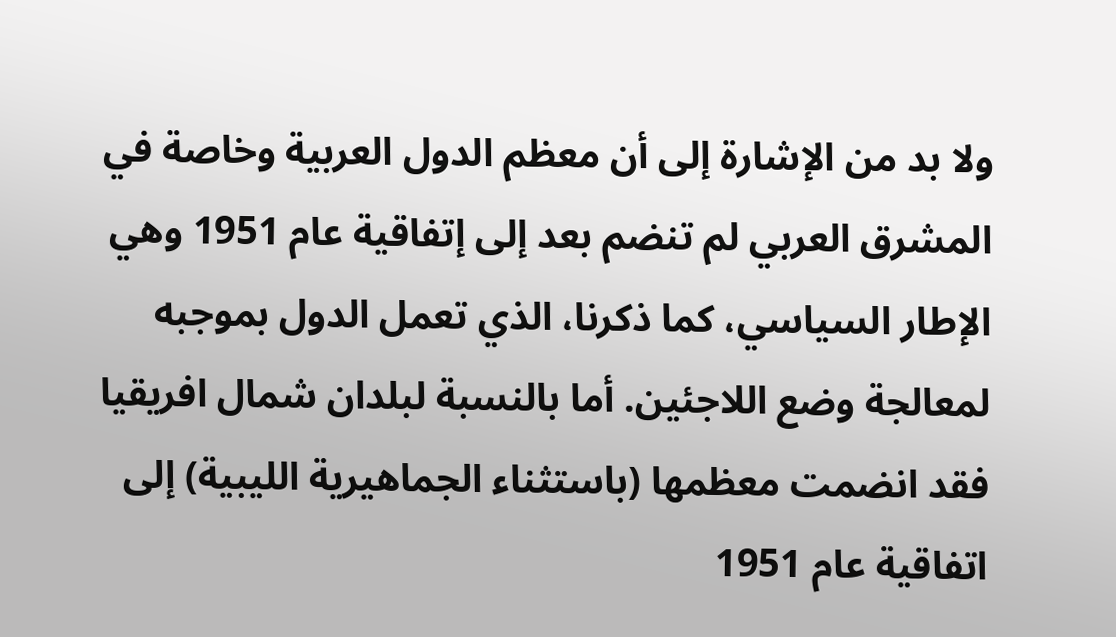ولا بد من الإشارة إلى أن معظم الدول العربية وخاصة في المشرق العربي لم تنضم بعد إلى إتفاقية عام 1951 وهي الإطار السياسي، كما ذكرنا، الذي تعمل الدول بموجبه لمعالجة وضع اللاجئين. أما بالنسبة لبلدان شمال افريقيا فقد انضمت معظمها (باستثناء الجماهيرية الليبية) إلى اتفاقية عام 1951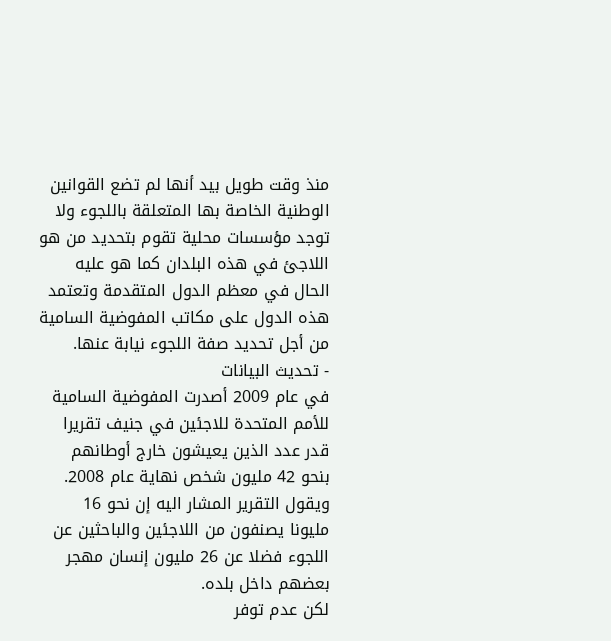منذ وقت طويل بيد أنها لم تضع القوانين الوطنية الخاصة بها المتعلقة باللجوء ولا توجد مؤسسات محلية تقوم بتحديد من هو اللاجئ في هذه البلدان كما هو عليه الحال في معظم الدول المتقدمة وتعتمد هذه الدول على مكاتب المفوضية السامية من أجل تحديد صفة اللجوء نيابة عنها.
- تحديث البيانات
في عام 2009 أصدرت المفوضية السامية للأمم المتحدة للاجئين في جنيف تقريرا قدر عدد الذين يعيشون خارج أوطانهم بنحو 42 مليون شخص نهاية عام 2008.
ويقول التقرير المشار اليه إن نحو 16 مليونا يصنفون من اللاجئين والباحثين عن اللجوء فضلا عن 26 مليون إنسان مهجر بعضهم داخل بلده.
لكن عدم توفر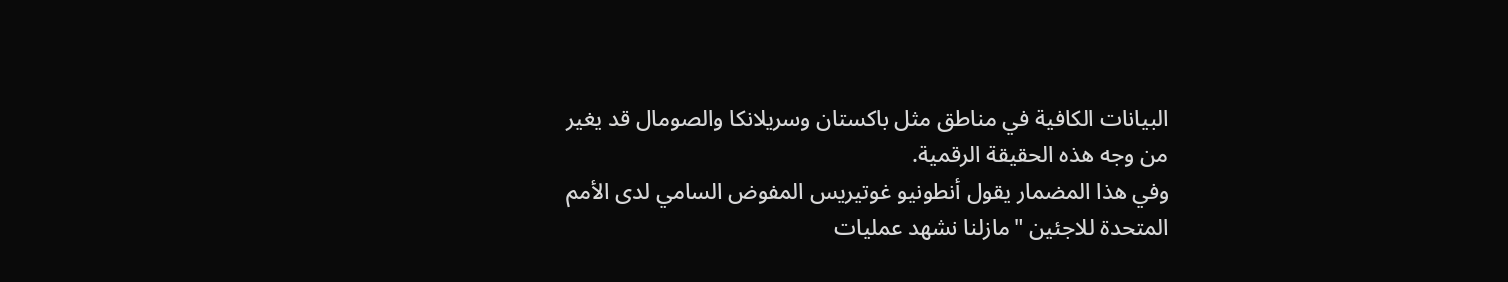البيانات الكافية في مناطق مثل باكستان وسريلانكا والصومال قد يغير من وجه هذه الحقيقة الرقمية.
وفي هذا المضمار يقول أنطونيو غوتيريس المفوض السامي لدى الأمم المتحدة للاجئين "مازلنا نشهد عمليات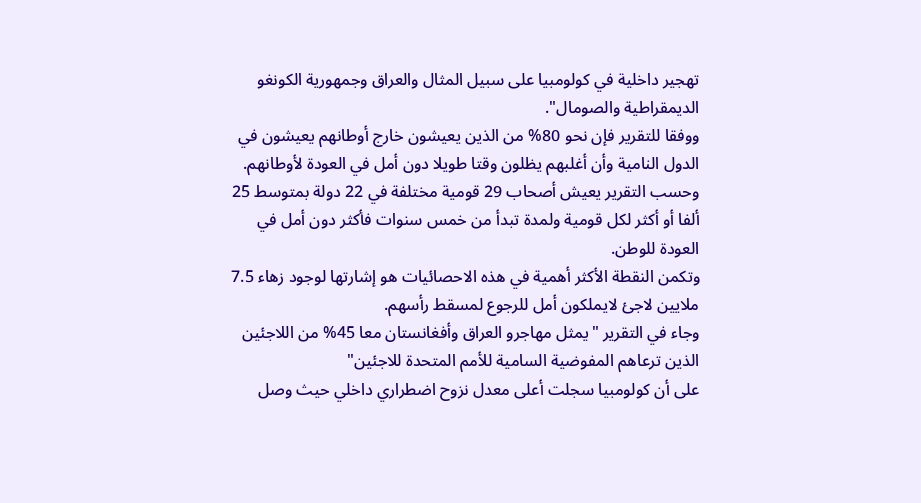تهجير داخلية في كولومبيا على سبيل المثال والعراق وجمهورية الكونغو الديمقراطية والصومال".
ووفقا للتقرير فإن نحو 80% من الذين يعيشون خارج أوطانهم يعيشون في الدول النامية وأن أغلبهم يظلون وقتا طويلا دون أمل في العودة لأوطانهم.
وحسب التقرير يعيش أصحاب 29 قومية مختلفة في 22 دولة بمتوسط 25 ألفا أو أكثر لكل قومية ولمدة تبدأ من خمس سنوات فأكثر دون أمل في العودة للوطن.
وتكمن النقطة الأكثر أهمية في هذه الاحصائيات هو إشارتها لوجود زهاء 7.5 ملايين لاجئ لايملكون أمل للرجوع لمسقط رأسهم.
وجاء في التقرير "يمثل مهاجرو العراق وأفغانستان معا 45% من اللاجئين الذين ترعاهم المفوضية السامية للأمم المتحدة للاجئين"
على أن كولومبيا سجلت أعلى معدل نزوح اضطراري داخلي حيث وصل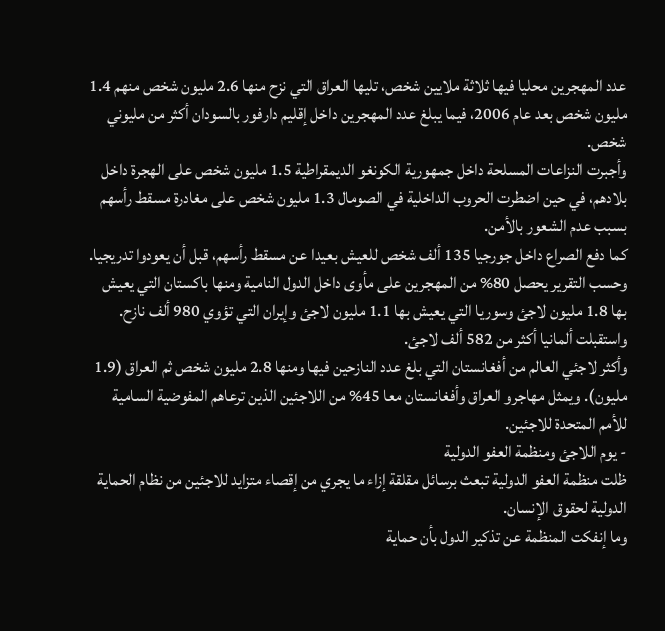عدد المهجرين محليا فيها ثلاثة ملايين شخص، تليها العراق التي نزح منها 2.6 مليون شخص منهم 1.4 مليون شخص بعد عام 2006، فيما يبلغ عدد المهجرين داخل إقليم دارفور بالسودان أكثر من مليوني شخص.
وأجبرت النزاعات المسلحة داخل جمهورية الكونغو الديمقراطية 1.5 مليون شخص على الهجرة داخل بلادهم، في حين اضطرت الحروب الداخلية في الصومال 1.3 مليون شخص على مغادرة مسقط رأسهم بسبب عدم الشعور بالأمن.
كما دفع الصراع داخل جورجيا 135 ألف شخص للعيش بعيدا عن مسقط رأسهم، قبل أن يعودوا تدريجيا.
وحسب التقرير يحصل 80% من المهجرين على مأوى داخل الدول النامية ومنها باكستان التي يعيش بها 1.8 مليون لاجئ وسوريا التي يعيش بها 1.1 مليون لاجئ وإيران التي تؤوي 980 ألف نازح. واستقبلت ألمانيا أكثر من 582 ألف لاجئ.
وأكثر لاجئي العالم من أفغانستان التي بلغ عدد النازحين فيها ومنها 2.8 مليون شخص ثم العراق (1.9 مليون). ويمثل مهاجرو العراق وأفغانستان معا 45% من اللاجئين الذين ترعاهم المفوضية السامية للأمم المتحدة للاجئين.
- يوم اللاجئ ومنظمة العفو الدولية
ظلت منظمة العفو الدولية تبعث برسائل مقلقة إزاء ما يجري من إقصاء متزايد للاجئين من نظام الحماية الدولية لحقوق الإنسان.
وما إنفكت المنظمة عن تذكير الدول بأن حماية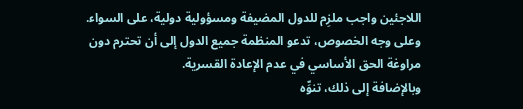اللاجئين واجب ملزِم للدول المضيفة ومسؤولية دولية، على السواء. وعلى وجه الخصوص، تدعو المنظمة جميع الدول إلى أن تحترم دون مراوغة الحق الأساسي في عدم الإعادة القسرية.
وبالإضافة إلى ذلك، تنوِّه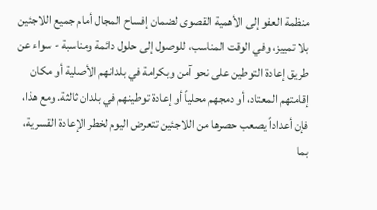منظمة العفو إلى الأهمية القصوى لضمان إفساح المجال أمام جميع اللاجئين بلا تمييز، وفي الوقت المناسب، للوصول إلى حلول دائمة ومناسبة - سواء عن طريق إعادة التوطين على نحو آمن وبكرامة في بلدانهم الأصلية أو مكان إقامتهم المعتاد، أو دمجهم محلياً أو إعادة توطينهم في بلدان ثالثة. ومع هذا، فإن أعداداً يصعب حصرها من اللاجئين تتعرض اليوم لخطر الإعادة القسرية، بما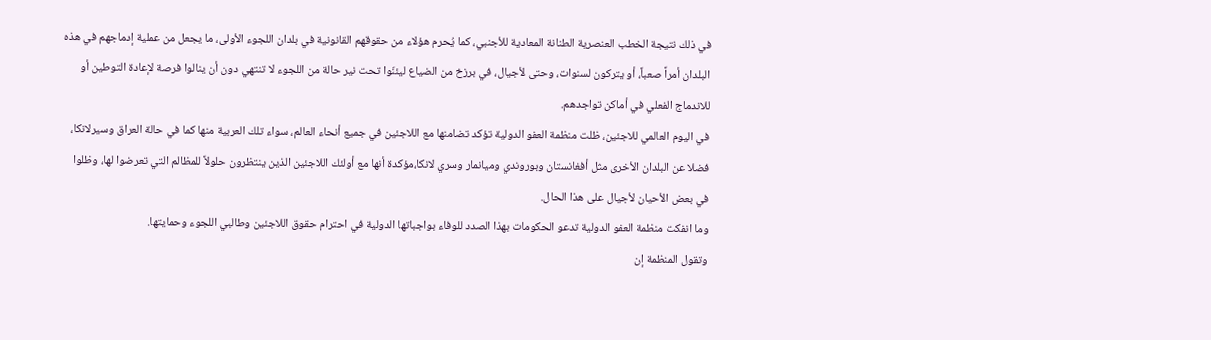في ذلك نتيجة الخطب العنصرية الطنانة المعادية للأجنبي، كما يُحرم هؤلاء من حقوقهم القانونية في بلدان اللجوء الأولى، ما يجعل من عملية إدماجهم في هذه البلدان أمراً صعباً، أو يتركون لسنوات، وحتى لأجيال، في برزخ من الضياع ليئنّوا تحت نير حالة من اللجوء لا تنتهي دون أن ينالوا فرصة لإعادة التوطين أو للاندماج الفعلي في أماكن تواجدهم.
في اليوم العالمي للاجئين، ظلت منظمة العفو الدولية تؤكد تضامنها مع اللاجئين في جميع أنحاء العالم، سواء تلك العربية منها كما في حالة العراق وسيرلانكا، فضلا عن البلدان الأخرى مثل أفغانستان وبوروندي وميانمار وسري لانكا،مؤكدة أنها مع أولئك اللاجئين الذين ينتظرون حلولاً للمظالم التي تعرضوا لها، وظلوا في بعض الأحيان لأجيال على هذا الحال.
وما انفكت منظمة العفو الدولية تدعو الحكومات بهذا الصدد للوفاء بواجباتها الدولية في احترام حقوق اللاجئين وطالبي اللجوء وحمايتها.
وتقول المنظمة إن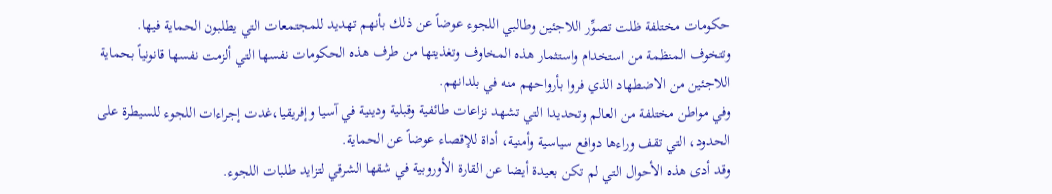حكومات مختلفة ظلت تصوِّر اللاجئين وطالبي اللجوء عوضاً عن ذلك بأنهم تهديد للمجتمعات التي يطلبون الحماية فيها.
وتتخوف المنظمة من استخدام واستثمار هذه المخاوف وتغذيتها من طرف هذه الحكومات نفسها التي ألزمت نفسها قانونياً بحماية اللاجئين من الاضطهاد الذي فروا بأرواحهم منه في بلدانهم.
وفي مواطن مختلفة من العالم وتحديدا التي تشهد نزاعات طائفية وقبلية ودينية في آسيا وإفريقيا،غدت إجراءات اللجوء للسيطرة على الحدود، التي تقف وراءها دوافع سياسية وأمنية، أداة للإقصاء عوضاً عن الحماية.
وقد أدى هذه الأحوال التي لم تكن بعيدة أيضا عن القارة الأوروبية في شقها الشرقي لتزايد طلبات اللجوء.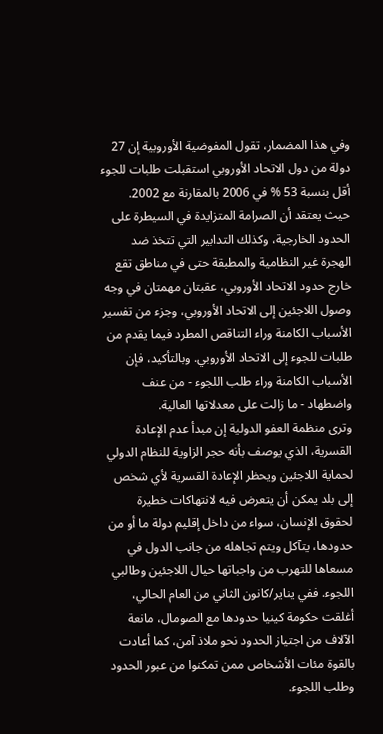وفي هذا المضمار، تقول المفوضية الأوروبية إن 27 دولة من دول الاتحاد الأوروبي استقبلت طلبات للجوء أقل بنسبة 53 % في 2006 بالمقارنة مع 2002.
حيث يعتقد أن الصرامة المتزايدة في السيطرة على الحدود الخارجية، وكذلك التدابير التي تتخذ ضد الهجرة غير النظامية والمطبقة حتى في مناطق تقع خارج حدود الاتحاد الأوروبي، عقبتان مهمتان في وجه وصول اللاجئين إلى الاتحاد الأوروبي، وجزء من تفسير الأسباب الكامنة وراء التناقص المطرد فيما يقدم من طلبات للجوء إلى الاتحاد الأوروبي. وبالتأكيد، فإن الأسباب الكامنة وراء طلب اللجوء - من عنف واضطهاد - ما زالت على معدلاتها العالية.
وترى منظمة العفو الدولية إن مبدأ عدم الإعادة القسرية، الذي يوصف بأنه حجر الزاوية للنظام الدولي لحماية اللاجئين ويحظر الإعادة القسرية لأي شخص إلى بلد يمكن أن يتعرض فيه لانتهاكات خطيرة لحقوق الإنسان، سواء من داخل إقليم دولة ما أو من حدودها، يتآكل ويتم تجاهله من جانب الدول في مسعاها للتهرب من واجباتها حيال اللاجئين وطالبي اللجوء. ففي يناير/كانون الثاني من العام الحالي، أغلقت حكومة كينيا حدودها مع الصومال، مانعة الآلاف من اجتياز الحدود نحو ملاذ آمن، كما أعادت بالقوة مئات الأشخاص ممن تمكنوا من عبور الحدود وطلب اللجوء.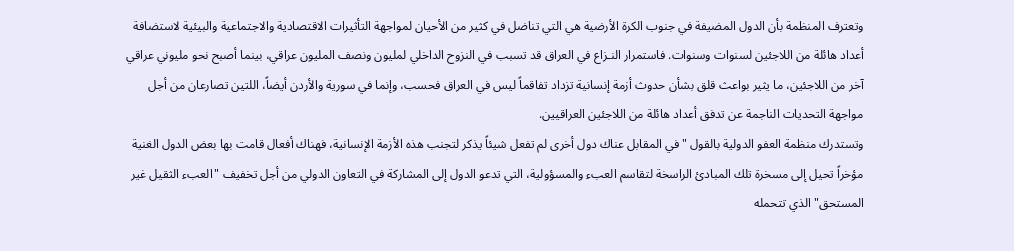وتعترف المنظمة بأن الدول المضيفة في جنوب الكرة الأرضية هي التي تناضل في كثير من الأحيان لمواجهة التأثيرات الاقتصادية والاجتماعية والبيئية لاستضافة أعداد هائلة من اللاجئين لسنوات وسنوات. فاستمرار النـزاع في العراق قد تسبب في النزوح الداخلي لمليون ونصف المليون عراقي، بينما أصبح نحو مليوني عراقي آخر من اللاجئين، ما يثير بواعث قلق بشأن حدوث أزمة إنسانية تزداد تفاقماً ليس في العراق فحسب، وإنما في سورية والأردن أيضاً، اللتين تصارعان من أجل مواجهة التحديات الناجمة عن تدفق أعداد هائلة من اللاجئين العراقيين.
وتستدرك منظمة العفو الدولية بالقول " في المقابل عناك دول أخرى لم تفعل شيئاً يذكر لتجنب هذه الأزمة الإنسانية، فهناك أفعال قامت بها بعض الدول الغنية مؤخراً تحيل إلى مسخرة تلك المبادئ الراسخة لتقاسم العبء والمسؤولية، التي تدعو الدول إلى المشاركة في التعاون الدولي من أجل تخفيف "العبء الثقيل غير المستحق" الذي تتحمله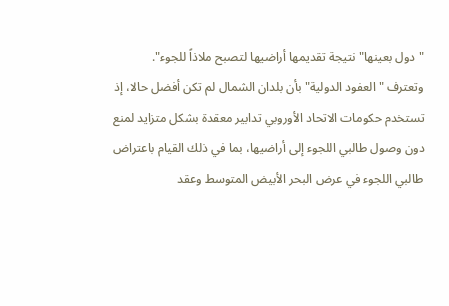"دول بعينها" نتيجة تقديمها أراضيها لتصبح ملاذاً للجوء".
وتعترف " العفود الدولية" بأن بلدان الشمال لم تكن أفضل حالا، إذ تستخدم حكومات الاتحاد الأوروبي تدابير معقدة بشكل متزايد لمنع دون وصول طالبي اللجوء إلى أراضيها، بما في ذلك القيام باعتراض طالبي اللجوء في عرض البحر الأبيض المتوسط وعقد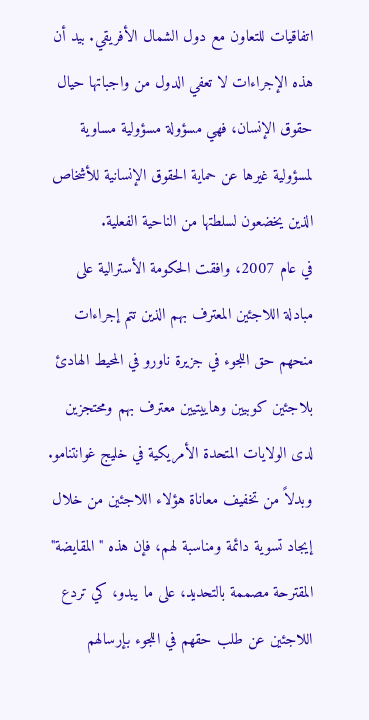اتفاقيات للتعاون مع دول الشمال الأفريقي. بيد أن هذه الإجراءات لا تعفي الدول من واجباتها حيال حقوق الإنسان، فهي مسؤولة مسؤولية مساوية لمسؤولية غيرها عن حماية الحقوق الإنسانية للأشخاص الذين يخضعون لسلطتها من الناحية الفعلية.
في عام 2007، وافقت الحكومة الأسترالية على مبادلة اللاجئين المعترف بهم الذين تتم إجراءات منحهم حق اللجوء في جزيرة ناورو في المحيط الهادئ بلاجئين كوبيين وهاييتيين معترف بهم ومحتجزين لدى الولايات المتحدة الأمريكية في خليج غوانتنامو. وبدلاً من تخفيف معاناة هؤلاء اللاجئين من خلال إيجاد تسوية دائمة ومناسبة لهم، فإن هذه "المقايضة" المقترحة مصممة بالتحديد، على ما يبدو، كي تردع اللاجئين عن طلب حقهم في اللجوء بإرسالهم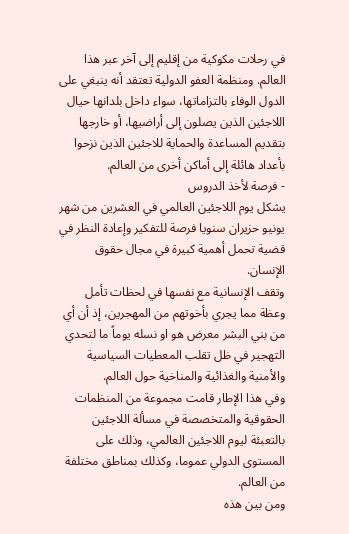في رحلات مكوكية من إقليم إلى آخر عبر هذا العالم. ومنظمة العفو الدولية تعتقد أنه ينبغي على الدول الوفاء بالتزاماتها، سواء داخل بلدانها حيال اللاجئين الذين يصلون إلى أراضيها، أو خارجها بتقديم المساعدة والحماية للاجئين الذين نزحوا بأعداد هائلة إلى أماكن أخرى من العالم.
- فرصة لأخذ الدروس
يشكل يوم اللاجئين العالمي في العشرين من شهر يونيو حزيران سنويا فرصة للتفكير وإعادة النظر في قضية تحمل أهمية كبيرة في مجال حقوق الإنسان.
وتقف الإنسانية مع نفسها في لحظات تأمل وعظة مما يجري بأخوتهم من المهجرين، إذ أن أي من بني البشر معرض هو او نسله يوماً ما لتحدي التهجير في ظل تقلب المعطيات السياسية والأمنية والغذائية والمناخية حول العالم.
وفي هذا الإطار قامت مجموعة من المنظمات الحقوقية والمتخصصة في مسألة اللاجئين بالتعبئة ليوم اللاجئين العالمي، وذلك على المستوى الدولي عموما، وكذلك بمناطق مختلفة من العالم.
ومن بين هذه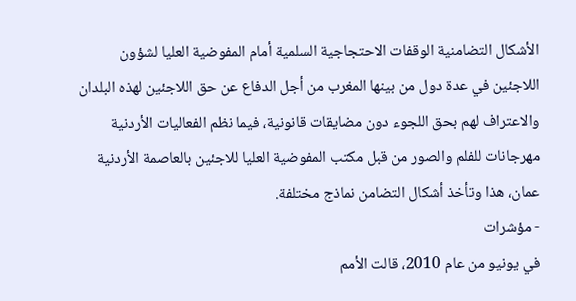الأشكال التضامنية الوقفات الاحتجاجية السلمية أمام المفوضية العليا لشؤون اللاجئين في عدة دول من بينها المغرب من أجل الدفاع عن حق اللاجئين لهذه البلدان والاعتراف لهم بحق اللجوء دون مضايقات قانونية، فيما نظم الفعاليات الأردنية مهرجانات للفلم والصور من قبل مكتب المفوضية العليا للاجئين بالعاصمة الأردنية عمان، هذا وتأخذ أشكال التضامن نماذج مختلفة.
- مؤشرات
في يونيو من عام 2010، قالت الأمم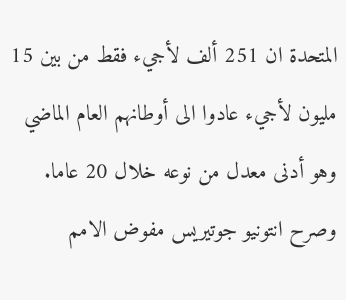المتحدة ان 251 ألف لأجيء فقط من بين 15 مليون لأجيء عادوا الى أوطانهم العام الماضي وهو أدنى معدل من نوعه خلال 20 عاما.
وصرح انتونيو جوتيريس مفوض الامم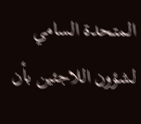المتحدة السامي لشؤون اللاجئين بأن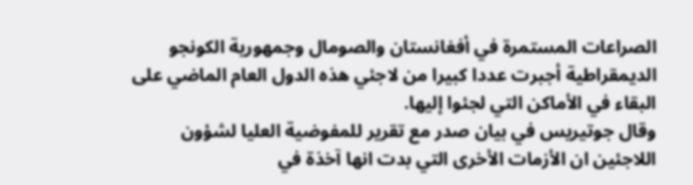الصراعات المستمرة في أفغانستان والصومال وجمهورية الكونجو الديمقراطية أجبرت عددا كبيرا من لاجئي هذه الدول العام الماضي على البقاء في الأماكن التي لجئوا إليها.
وقال جوتيريس في بيان صدر مع تقرير للمفوضية العليا لشؤون اللاجئين ان الأزمات الأخرى التي بدت انها آخذة في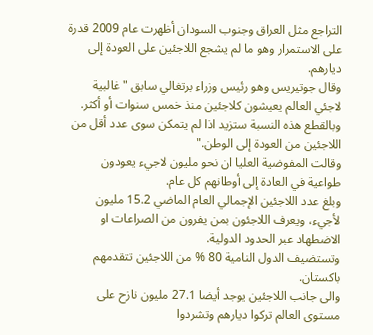التراجع مثل العراق وجنوب السودان أظهرت عام 2009 قدرة على الاستمرار وهو ما لم يشجع اللاجئين على العودة إلى ديارهم.
وقال جوتيريس وهو رئيس وزراء برتغالي سابق "غالبية لاجئي العالم يعيشون كلاجئين منذ خمس سنوات أو أكثر. وبالقطع هذه النسبة ستزيد اذا لم يتمكن سوى عدد أقل من اللاجئين من العودة إلى الوطن."
وقالت المفوضية العليا ان نحو مليون لاجيء يعودون طواعية في العادة إلى أوطانهم كل عام.
وبلغ عدد اللاجئين الإجمالي العام الماضي 15.2 مليون لأجيء، ويعرف اللاجئون بمن يفرون من الصراعات او الاضطهاد عبر الحدود الدولية.
وتستضيف الدول النامية 80 % من اللاجئين تتقدمهم باكستان.
والى جانب اللاجئين يوجد أيضا 27.1 مليون نازح على مستوى العالم تركوا ديارهم وتشردوا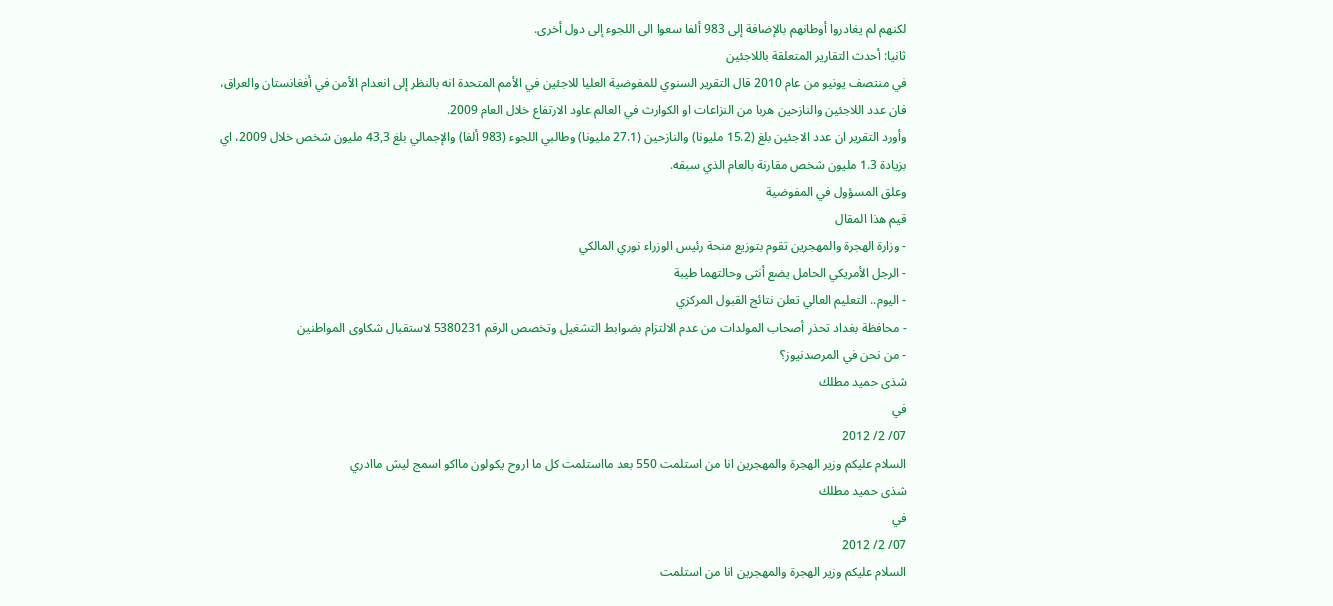لكنهم لم يغادروا أوطانهم بالإضافة إلى 983 ألفا سعوا الى اللجوء إلى دول أخرى.
ثانيا: أحدث التقارير المتعلقة باللاجئين
في منتصف يونيو من عام 2010 قال التقرير السنوي للمفوضية العليا للاجئين في الأمم المتحدة انه بالنظر إلى انعدام الأمن في أفغانستان والعراق، فان عدد اللاجئين والنازحين هربا من النزاعات او الكوارث في العالم عاود الارتفاع خلال العام 2009.
وأورد التقرير ان عدد الاجئين بلغ (15.2 مليونا) والنازحين (27.1 مليونا) وطالبي اللجوء (983 ألفا) والإجمالي بلغ 43,3 مليون شخص خلال 2009، اي بزيادة 1.3 مليون شخص مقارنة بالعام الذي سبقه.
وعلق المسؤول في المفوضية
قيم هذا المقال
- وزارة الهجرة والمهجرين تقوم بتوزيع منحة رئيس الوزراء نوري المالكي
- الرجل الأمريكي الحامل يضع أنثى وحالتهما طيبة
- اليوم.. التعليم العالي تعلن نتائج القبول المركزي
- محافظة بغداد تحذر أصحاب المولدات من عدم الالتزام بضوابط التشغيل وتخصص الرقم 5380231 لاستقبال شكاوى المواطنين
- من نحن في المرصدنيوز؟
شذى حميد مطلك
في
07/ 2/ 2012
السلام عليكم وزير الهجرة والمهجرين انا من استلمت 550 بعد مااستلمت كل ما اروح يكولون مااكو اسمج ليش ماادري
شذى حميد مطلك
في
07/ 2/ 2012
السلام عليكم وزير الهجرة والمهجرين انا من استلمت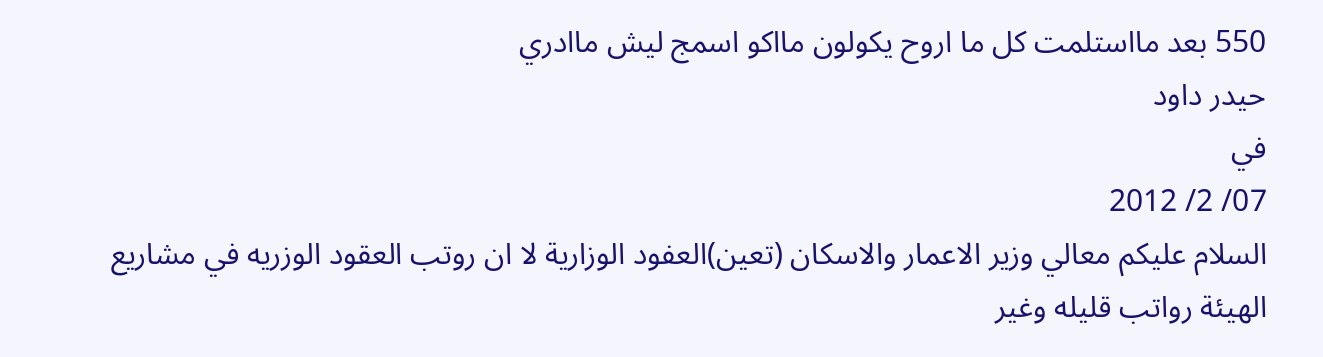550 بعد مااستلمت كل ما اروح يكولون مااكو اسمج ليش ماادري
حيدر داود
في
07/ 2/ 2012
السلام عليكم معالي وزير الاعمار والاسكان (تعين)العفود الوزارية لا ان روتب العقود الوزريه في مشاريع الهيئة رواتب قليله وغير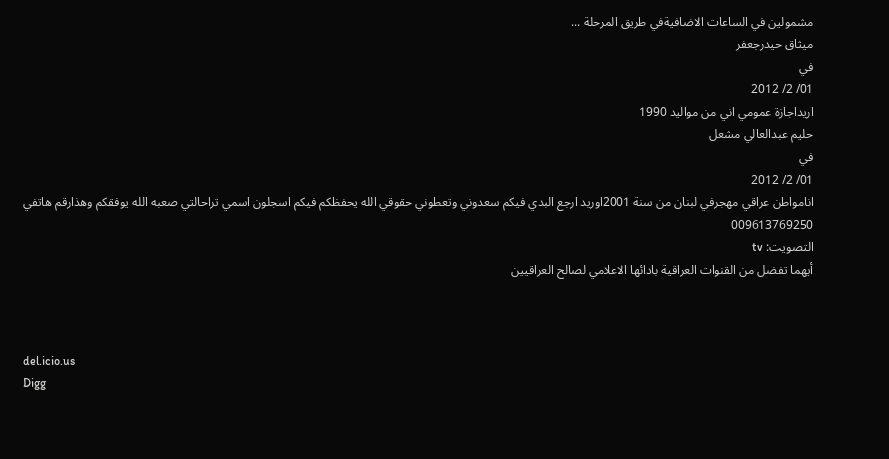مشمولين في الساعات الاضافيةفي طريق المرحلة ...
ميثاق حيدرجعفر
في
01/ 2/ 2012
اريداجازة عمومي اني من مواليد 1990
حليم عبدالعالي مشعل
في
01/ 2/ 2012
انامواطن عراقي مهجرفي لبنان من سنة 2001اوريد ارجع البدي فيكم سعدوني وتعطوني حقوقي الله يحفظكم فيكم اسجلون اسمي تراحالتي صعبه الله يوفقكم وهذارقم هاتفي 009613769250
التصويت: tv
أيهما تفضل من القنوات العراقية بادائها الاعلامي لصالح العراقيين



del.icio.us
Digg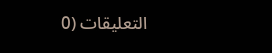التعليقات (0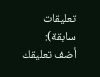تعليقات سابقة):
أضف تعليقك